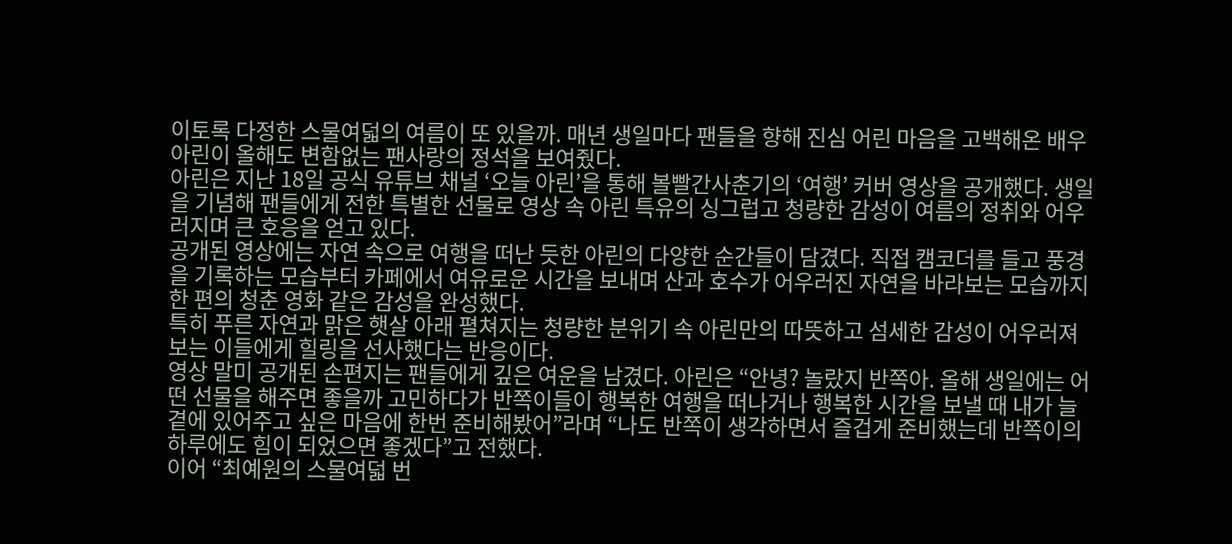이토록 다정한 스물여덟의 여름이 또 있을까. 매년 생일마다 팬들을 향해 진심 어린 마음을 고백해온 배우 아린이 올해도 변함없는 팬사랑의 정석을 보여줬다.
아린은 지난 18일 공식 유튜브 채널 ‘오늘 아린’을 통해 볼빨간사춘기의 ‘여행’ 커버 영상을 공개했다. 생일을 기념해 팬들에게 전한 특별한 선물로 영상 속 아린 특유의 싱그럽고 청량한 감성이 여름의 정취와 어우러지며 큰 호응을 얻고 있다.
공개된 영상에는 자연 속으로 여행을 떠난 듯한 아린의 다양한 순간들이 담겼다. 직접 캠코더를 들고 풍경을 기록하는 모습부터 카페에서 여유로운 시간을 보내며 산과 호수가 어우러진 자연을 바라보는 모습까지 한 편의 청춘 영화 같은 감성을 완성했다.
특히 푸른 자연과 맑은 햇살 아래 펼쳐지는 청량한 분위기 속 아린만의 따뜻하고 섬세한 감성이 어우러져 보는 이들에게 힐링을 선사했다는 반응이다.
영상 말미 공개된 손편지는 팬들에게 깊은 여운을 남겼다. 아린은 “안녕? 놀랐지 반쪽아. 올해 생일에는 어떤 선물을 해주면 좋을까 고민하다가 반쪽이들이 행복한 여행을 떠나거나 행복한 시간을 보낼 때 내가 늘 곁에 있어주고 싶은 마음에 한번 준비해봤어”라며 “나도 반쪽이 생각하면서 즐겁게 준비했는데 반쪽이의 하루에도 힘이 되었으면 좋겠다”고 전했다.
이어 “최예원의 스물여덟 번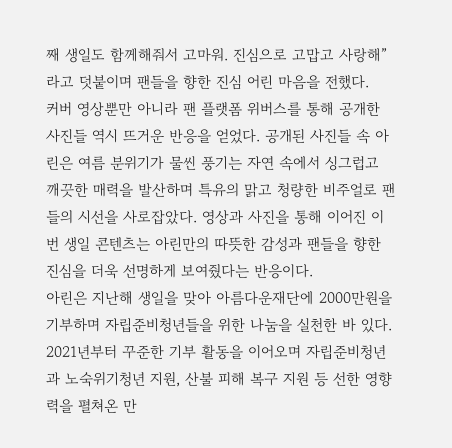째 생일도 함께해줘서 고마워. 진심으로 고맙고 사랑해”라고 덧붙이며 팬들을 향한 진심 어린 마음을 전했다.
커버 영상뿐만 아니라 팬 플랫폼 위버스를 통해 공개한 사진들 역시 뜨거운 반응을 얻었다. 공개된 사진들 속 아린은 여름 분위기가 물씬 풍기는 자연 속에서 싱그럽고 깨끗한 매력을 발산하며 특유의 맑고 청량한 비주얼로 팬들의 시선을 사로잡았다. 영상과 사진을 통해 이어진 이번 생일 콘텐츠는 아린만의 따뜻한 감성과 팬들을 향한 진심을 더욱 선명하게 보여줬다는 반응이다.
아린은 지난해 생일을 맞아 아름다운재단에 2000만원을 기부하며 자립준비청년들을 위한 나눔을 실천한 바 있다. 2021년부터 꾸준한 기부 활동을 이어오며 자립준비청년과 노숙위기청년 지원, 산불 피해 복구 지원 등 선한 영향력을 펼쳐온 만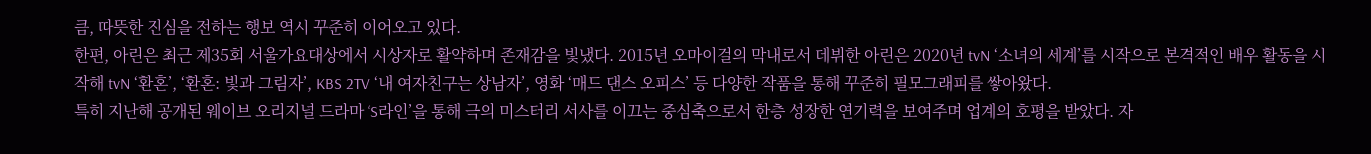큼, 따뜻한 진심을 전하는 행보 역시 꾸준히 이어오고 있다.
한편, 아린은 최근 제35회 서울가요대상에서 시상자로 활약하며 존재감을 빛냈다. 2015년 오마이걸의 막내로서 데뷔한 아린은 2020년 tvN ‘소녀의 세계’를 시작으로 본격적인 배우 활동을 시작해 tvN ‘환혼’, ‘환혼: 빛과 그림자’, KBS 2TV ‘내 여자친구는 상남자’, 영화 ‘매드 댄스 오피스’ 등 다양한 작품을 통해 꾸준히 필모그래피를 쌓아왔다.
특히 지난해 공개된 웨이브 오리지널 드라마 ‘S라인’을 통해 극의 미스터리 서사를 이끄는 중심축으로서 한층 성장한 연기력을 보여주며 업계의 호평을 받았다. 자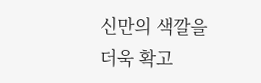신만의 색깔을 더욱 확고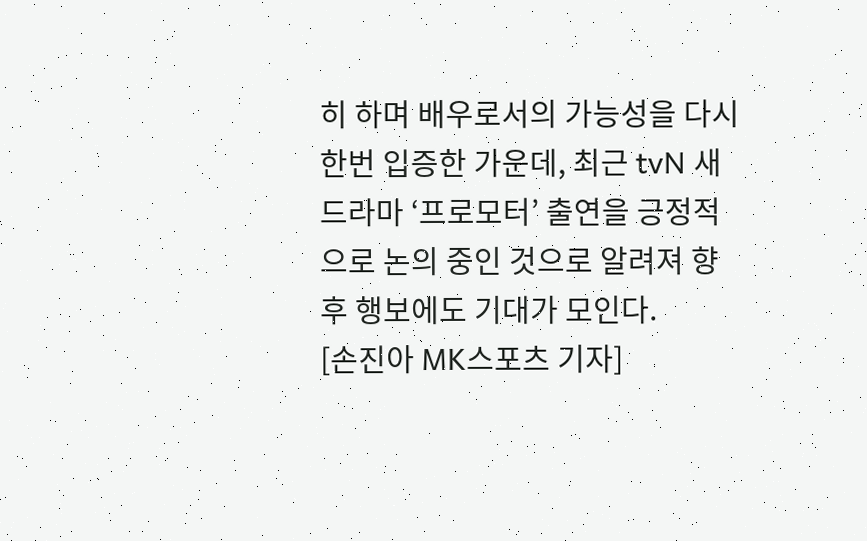히 하며 배우로서의 가능성을 다시 한번 입증한 가운데, 최근 tvN 새 드라마 ‘프로모터’ 출연을 긍정적으로 논의 중인 것으로 알려져 향후 행보에도 기대가 모인다.
[손진아 MK스포츠 기자]